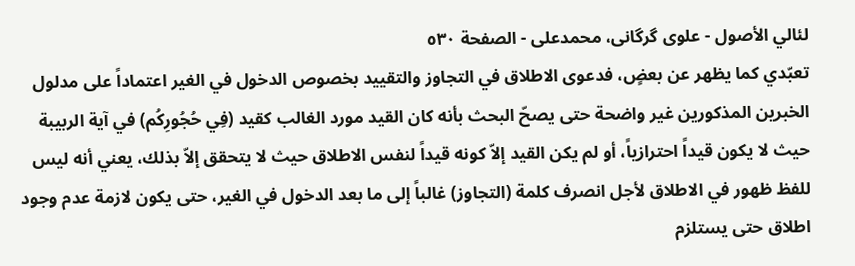لئالي الأصول - علوی گرگانی، محمدعلی - الصفحة ٥٣٠
تعبّدي كما يظهر عن بعضٍ، فدعوى الاطلاق في التجاوز والتقييد بخصوص الدخول في الغير اعتماداً على مدلول الخبرين المذكورين غير واضحة حتى يصحّ البحث بأنه كان القيد مورد الغالب كقيد (فِي حُجُورِكُم) في آية الربيبة حيث لا يكون قيداً احترازياً، أو لم يكن القيد إلاّ كونه قيداً لنفس الاطلاق حيث لا يتحقق إلاّ بذلك، يعني أنه ليس للفظ ظهور في الاطلاق لأجل انصرف كلمة (التجاوز) غالباً إلى ما بعد الدخول في الغير، حتى يكون لازمة عدم وجود اطلاق حتى يستلزم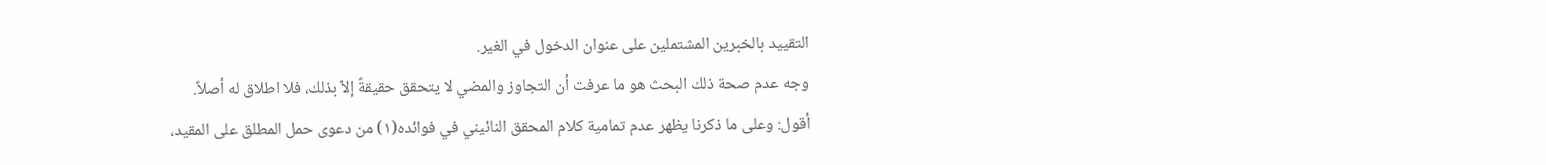التقييد بالخبرين المشتملين على عنوان الدخول في الغير.
وجه عدم صحة ذلك البحث هو ما عرفت أن التجاوز والمضي لا يتحقق حقيقةً إلاّ بذلك، فلا اطلاق له أصلاً.
أقول: وعلى ما ذكرنا يظهر عدم تمامية كلام المحقق النائيني في فوائده(١) من دعوى حمل المطلق على المقيد،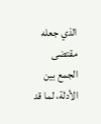الذي جعله مقتضى الجمع بين الأدلة، لما قد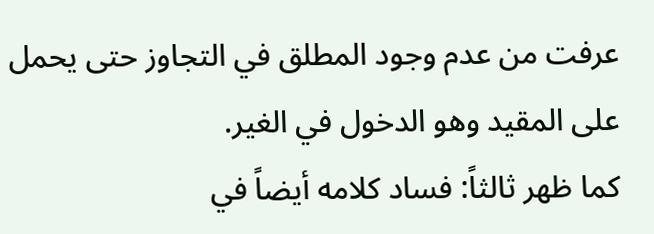عرفت من عدم وجود المطلق في التجاوز حتى يحمل على المقيد وهو الدخول في الغير.
كما ظهر ثالثاً: فساد كلامه أيضاً في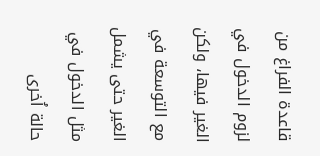قاعدة الفراغ من لزوم الدخول في الغير فيها، ولكن مع التوسعة في الغير حتى يشمل مثل الدخول في حالة اُخرى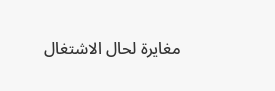مغايرة لحال الاشتغال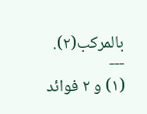بالمركب(٢).
---
(١) و ٢ فوائد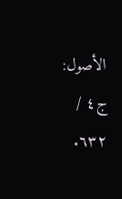الأصول: ج٤ / ٦٣٢.